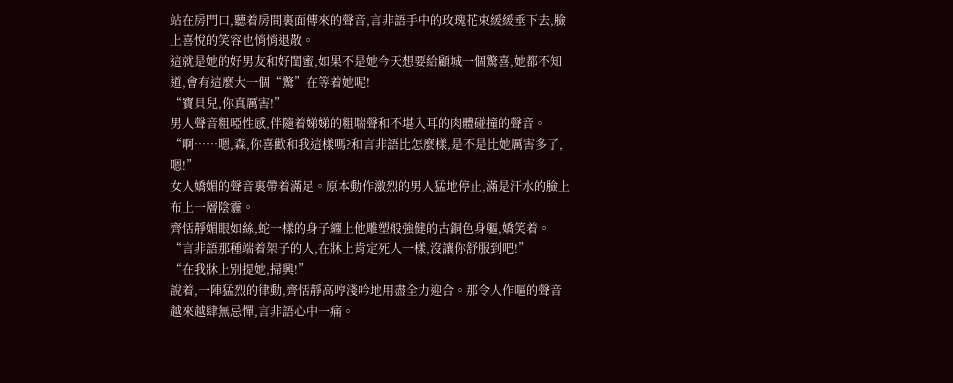站在房門口,聽着房間裏面傳來的聲音,言非語手中的玫瑰花束緩緩垂下去,臉上喜悅的笑容也悄悄退散。
這就是她的好男友和好閨蜜,如果不是她今天想要給顧城一個驚喜,她都不知道,會有這麼大一個“驚”在等着她呢!
“寶貝兒,你真厲害!”
男人聲音粗啞性感,伴隨着娣娣的粗喘聲和不堪入耳的肉體碰撞的聲音。
“啊……嗯,森,你喜歡和我這樣嗎?和言非語比怎麼樣,是不是比她厲害多了,嗯!”
女人嬌媚的聲音裏帶着滿足。原本動作激烈的男人猛地停止,滿是汗水的臉上布上一層陰霾。
齊恬靜媚眼如絲,蛇一樣的身子纏上他雕塑般強健的古銅色身軀,嬌笑着。
“言非語那種端着架子的人,在牀上肯定死人一樣,沒讓你舒服到吧!”
“在我牀上別提她,掃興!”
說着,一陣猛烈的律動,齊恬靜高哼淺吟地用盡全力迎合。那令人作嘔的聲音越來越肆無忌憚,言非語心中一痛。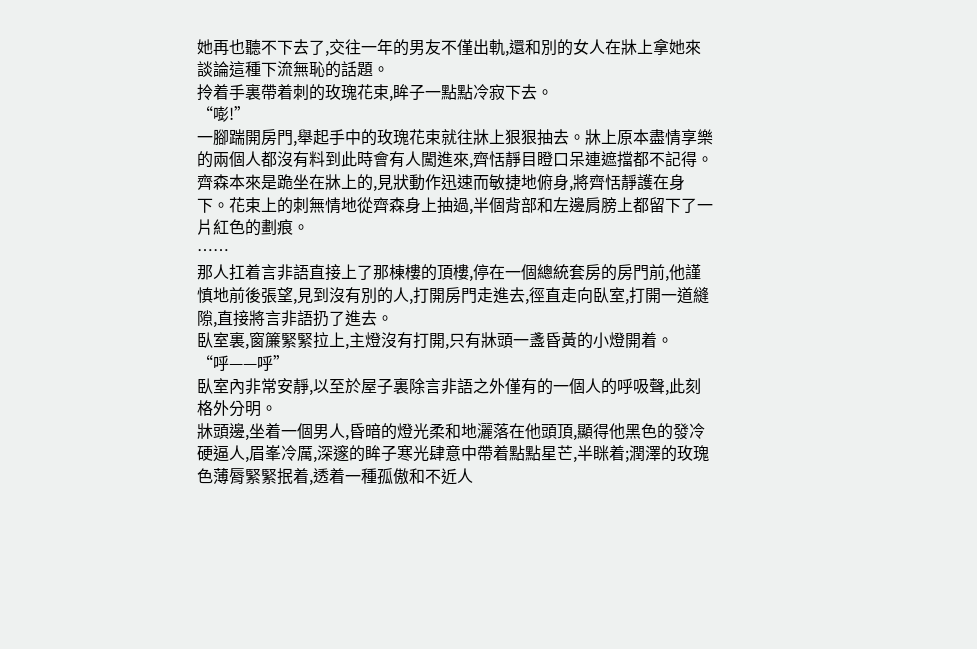她再也聽不下去了,交往一年的男友不僅出軌,還和別的女人在牀上拿她來談論這種下流無恥的話題。
拎着手裏帶着刺的玫瑰花束,眸子一點點冷寂下去。
“嘭!”
一腳踹開房門,舉起手中的玫瑰花束就往牀上狠狠抽去。牀上原本盡情享樂的兩個人都沒有料到此時會有人闖進來,齊恬靜目瞪口呆連遮擋都不記得。
齊森本來是跪坐在牀上的,見狀動作迅速而敏捷地俯身,將齊恬靜護在身下。花束上的刺無情地從齊森身上抽過,半個背部和左邊肩膀上都留下了一片紅色的劃痕。
……
那人扛着言非語直接上了那棟樓的頂樓,停在一個總統套房的房門前,他謹慎地前後張望,見到沒有別的人,打開房門走進去,徑直走向臥室,打開一道縫隙,直接將言非語扔了進去。
臥室裏,窗簾緊緊拉上,主燈沒有打開,只有牀頭一盞昏黃的小燈開着。
“呼——呼”
臥室內非常安靜,以至於屋子裏除言非語之外僅有的一個人的呼吸聲,此刻格外分明。
牀頭邊,坐着一個男人,昏暗的燈光柔和地灑落在他頭頂,顯得他黑色的發冷硬逼人,眉峯冷厲,深邃的眸子寒光肆意中帶着點點星芒,半眯着;潤澤的玫瑰色薄脣緊緊抿着,透着一種孤傲和不近人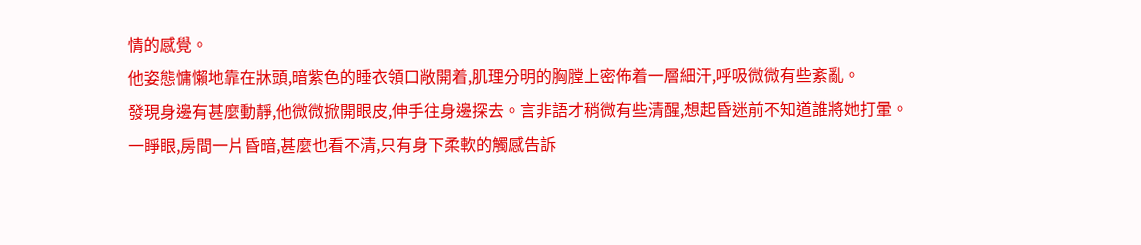情的感覺。
他姿態慵懶地靠在牀頭,暗紫色的睡衣領口敞開着,肌理分明的胸膛上密佈着一層細汗,呼吸微微有些紊亂。
發現身邊有甚麼動靜,他微微掀開眼皮,伸手往身邊探去。言非語才稍微有些清醒,想起昏迷前不知道誰將她打暈。
一睜眼,房間一片昏暗,甚麼也看不清,只有身下柔軟的觸感告訴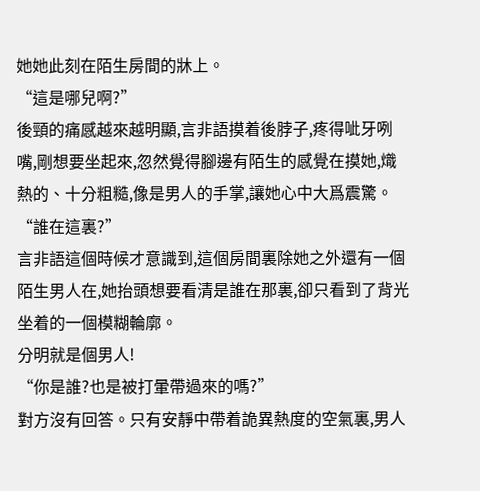她她此刻在陌生房間的牀上。
“這是哪兒啊?”
後頸的痛感越來越明顯,言非語摸着後脖子,疼得呲牙咧嘴,剛想要坐起來,忽然覺得腳邊有陌生的感覺在摸她,熾熱的、十分粗糙,像是男人的手掌,讓她心中大爲震驚。
“誰在這裏?”
言非語這個時候才意識到,這個房間裏除她之外還有一個陌生男人在,她抬頭想要看清是誰在那裏,卻只看到了背光坐着的一個模糊輪廓。
分明就是個男人!
“你是誰?也是被打暈帶過來的嗎?”
對方沒有回答。只有安靜中帶着詭異熱度的空氣裏,男人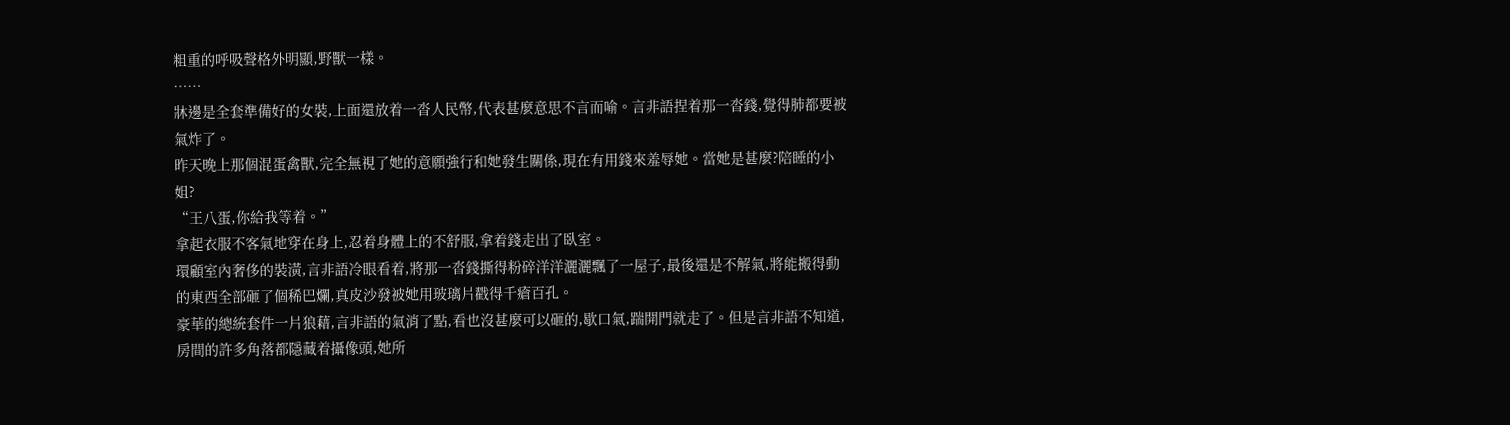粗重的呼吸聲格外明顯,野獸一樣。
……
牀邊是全套準備好的女裝,上面還放着一沓人民幣,代表甚麼意思不言而喻。言非語捏着那一沓錢,覺得肺都要被氣炸了。
昨天晚上那個混蛋禽獸,完全無視了她的意願強行和她發生關係,現在有用錢來羞辱她。當她是甚麼?陪睡的小姐?
“王八蛋,你給我等着。”
拿起衣服不客氣地穿在身上,忍着身體上的不舒服,拿着錢走出了臥室。
環顧室內奢侈的裝潢,言非語冷眼看着,將那一沓錢撕得粉碎洋洋灑灑飄了一屋子,最後還是不解氣,將能搬得動的東西全部砸了個稀巴爛,真皮沙發被她用玻璃片戳得千瘡百孔。
豪華的總統套件一片狼藉,言非語的氣消了點,看也沒甚麼可以砸的,歇口氣,踹開門就走了。但是言非語不知道,房間的許多角落都隱藏着攝像頭,她所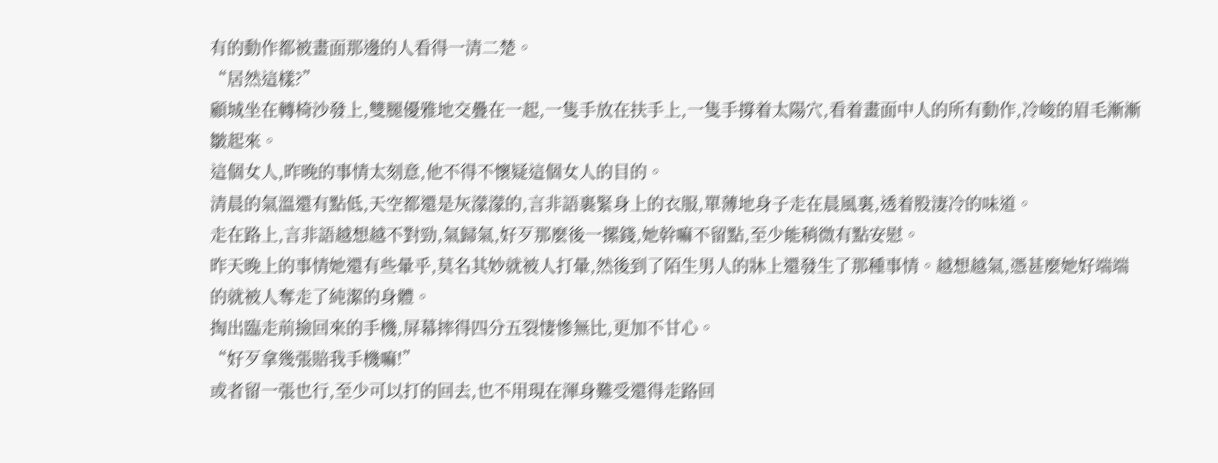有的動作都被畫面那邊的人看得一清二楚。
“居然這樣?”
顧城坐在轉椅沙發上,雙腿優雅地交疊在一起,一隻手放在扶手上,一隻手撐着太陽穴,看着畫面中人的所有動作,冷峻的眉毛漸漸皺起來。
這個女人,昨晚的事情太刻意,他不得不懷疑這個女人的目的。
清晨的氣溫還有點低,天空都還是灰濛濛的,言非語裹緊身上的衣服,單薄地身子走在晨風裏,透着股淒冷的味道。
走在路上,言非語越想越不對勁,氣歸氣,好歹那麼後一摞錢,她幹嘛不留點,至少能稍微有點安慰。
昨天晚上的事情她還有些暈乎,莫名其妙就被人打暈,然後到了陌生男人的牀上還發生了那種事情。越想越氣,憑甚麼她好端端的就被人奪走了純潔的身體。
掏出臨走前撿回來的手機,屏幕摔得四分五裂悽慘無比,更加不甘心。
“好歹拿幾張賠我手機嘛!”
或者留一張也行,至少可以打的回去,也不用現在渾身難受還得走路回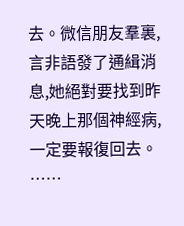去。微信朋友羣裏,言非語發了通緝消息,她絕對要找到昨天晚上那個神經病,一定要報復回去。
……